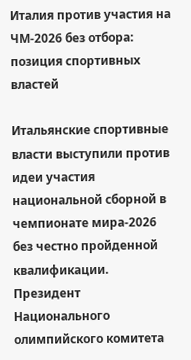Италия против участия на ЧМ‑2026 без отбора: позиция спортивных властей

Итальянские спортивные власти выступили против идеи участия национальной сборной в чемпионате мира‑2026 без честно пройденной квалификации. Президент Национального олимпийского комитета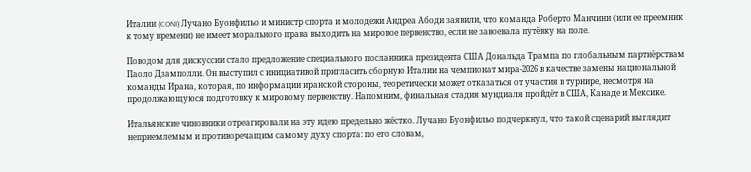Италии (CONI) Лучано Буонфильо и министр спорта и молодежи Андреа Абоди заявили, что команда Роберто Манчини (или ее преемник к тому времени) не имеет морального права выходить на мировое первенство, если не завоевала путёвку на поле.

Поводом для дискуссии стало предложение специального посланника президента США Дональда Трампа по глобальным партнёрствам Паоло Дзамполли. Он выступил с инициативой пригласить сборную Италии на чемпионат мира‑2026 в качестве замены национальной команды Ирана, которая, по информации иранской стороны, теоретически может отказаться от участия в турнире, несмотря на продолжающуюся подготовку к мировому первенству. Напомним, финальная стадия мундиаля пройдёт в США, Канаде и Мексике.

Итальянские чиновники отреагировали на эту идею предельно жёстко. Лучано Буонфильо подчеркнул, что такой сценарий выглядит неприемлемым и противоречащим самому духу спорта: по его словам,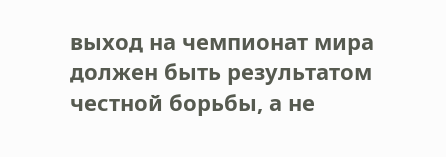выход на чемпионат мира должен быть результатом честной борьбы, а не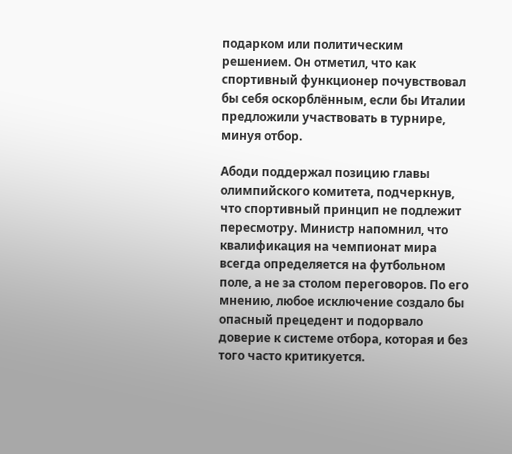подарком или политическим решением. Он отметил, что как спортивный функционер почувствовал бы себя оскорблённым, если бы Италии предложили участвовать в турнире, минуя отбор.

Абоди поддержал позицию главы олимпийского комитета, подчеркнув, что спортивный принцип не подлежит пересмотру. Министр напомнил, что квалификация на чемпионат мира всегда определяется на футбольном поле, а не за столом переговоров. По его мнению, любое исключение создало бы опасный прецедент и подорвало доверие к системе отбора, которая и без того часто критикуется.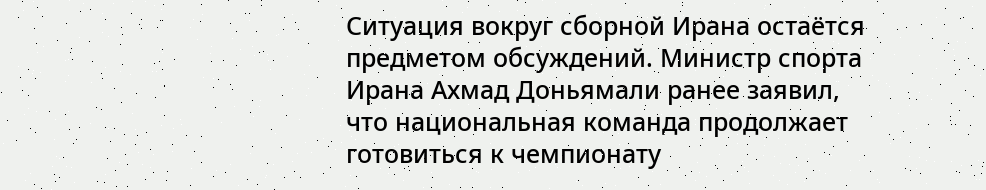Ситуация вокруг сборной Ирана остаётся предметом обсуждений. Министр спорта Ирана Ахмад Доньямали ранее заявил, что национальная команда продолжает готовиться к чемпионату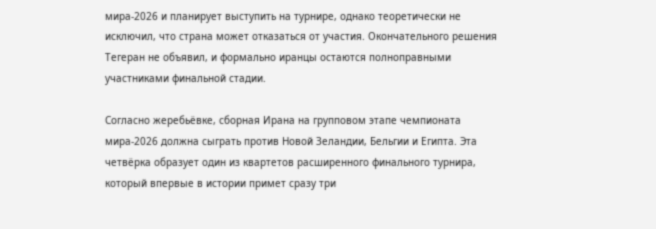мира‑2026 и планирует выступить на турнире, однако теоретически не исключил, что страна может отказаться от участия. Окончательного решения Тегеран не объявил, и формально иранцы остаются полноправными участниками финальной стадии.

Согласно жеребьёвке, сборная Ирана на групповом этапе чемпионата мира‑2026 должна сыграть против Новой Зеландии, Бельгии и Египта. Эта четвёрка образует один из квартетов расширенного финального турнира, который впервые в истории примет сразу три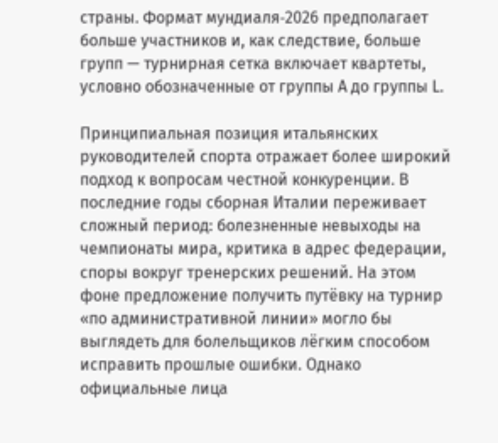страны. Формат мундиаля‑2026 предполагает больше участников и, как следствие, больше групп — турнирная сетка включает квартеты, условно обозначенные от группы A до группы L.

Принципиальная позиция итальянских руководителей спорта отражает более широкий подход к вопросам честной конкуренции. В последние годы сборная Италии переживает сложный период: болезненные невыходы на чемпионаты мира, критика в адрес федерации, споры вокруг тренерских решений. На этом фоне предложение получить путёвку на турнир «по административной линии» могло бы выглядеть для болельщиков лёгким способом исправить прошлые ошибки. Однако официальные лица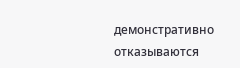демонстративно отказываются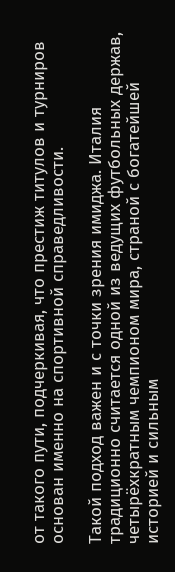от такого пути, подчеркивая, что престиж титулов и турниров основан именно на спортивной справедливости.

Такой подход важен и с точки зрения имиджа. Италия традиционно считается одной из ведущих футбольных держав, четырёхкратным чемпионом мира, страной с богатейшей историей и сильным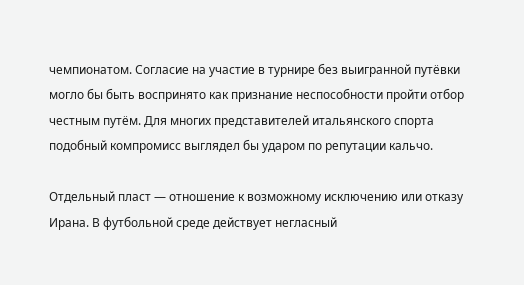чемпионатом. Согласие на участие в турнире без выигранной путёвки могло бы быть воспринято как признание неспособности пройти отбор честным путём. Для многих представителей итальянского спорта подобный компромисс выглядел бы ударом по репутации кальчо.

Отдельный пласт — отношение к возможному исключению или отказу Ирана. В футбольной среде действует негласный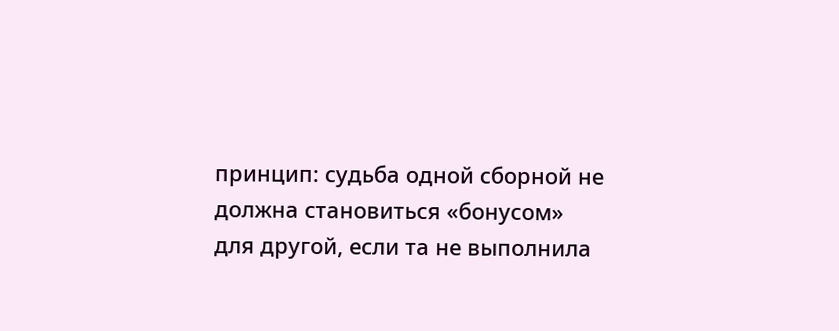принцип: судьба одной сборной не должна становиться «бонусом» для другой, если та не выполнила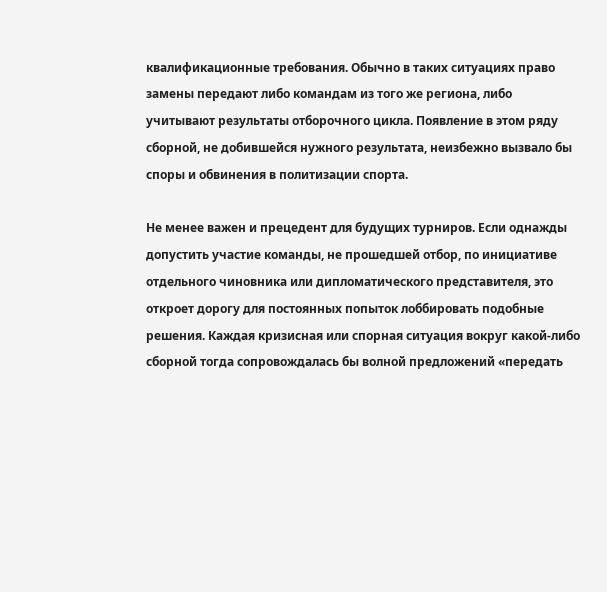квалификационные требования. Обычно в таких ситуациях право замены передают либо командам из того же региона, либо учитывают результаты отборочного цикла. Появление в этом ряду сборной, не добившейся нужного результата, неизбежно вызвало бы споры и обвинения в политизации спорта.

Не менее важен и прецедент для будущих турниров. Если однажды допустить участие команды, не прошедшей отбор, по инициативе отдельного чиновника или дипломатического представителя, это откроет дорогу для постоянных попыток лоббировать подобные решения. Каждая кризисная или спорная ситуация вокруг какой‑либо сборной тогда сопровождалась бы волной предложений «передать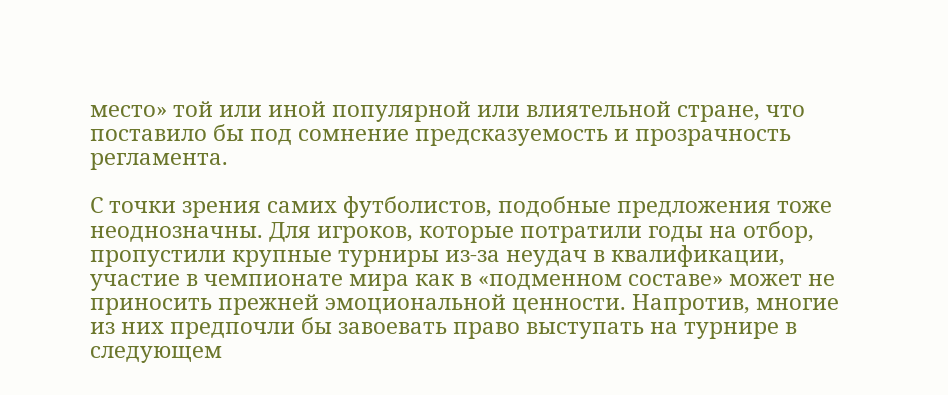место» той или иной популярной или влиятельной стране, что поставило бы под сомнение предсказуемость и прозрачность регламента.

С точки зрения самих футболистов, подобные предложения тоже неоднозначны. Для игроков, которые потратили годы на отбор, пропустили крупные турниры из‑за неудач в квалификации, участие в чемпионате мира как в «подменном составе» может не приносить прежней эмоциональной ценности. Напротив, многие из них предпочли бы завоевать право выступать на турнире в следующем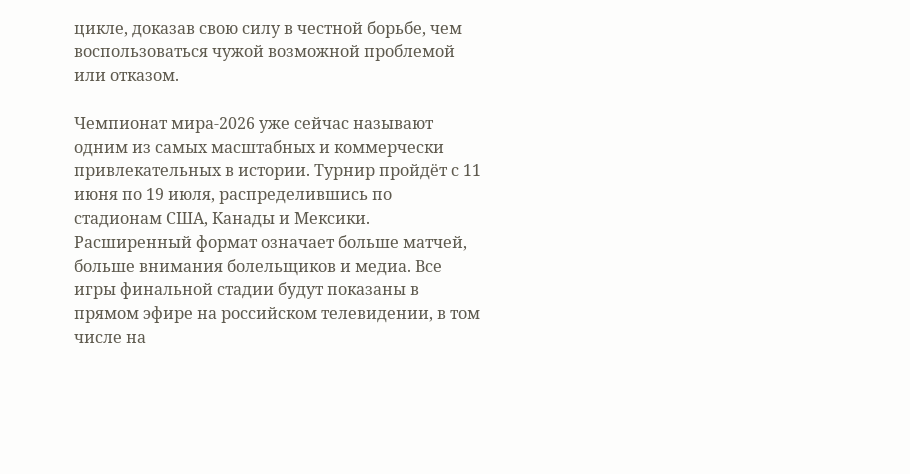цикле, доказав свою силу в честной борьбе, чем воспользоваться чужой возможной проблемой или отказом.

Чемпионат мира‑2026 уже сейчас называют одним из самых масштабных и коммерчески привлекательных в истории. Турнир пройдёт с 11 июня по 19 июля, распределившись по стадионам США, Канады и Мексики. Расширенный формат означает больше матчей, больше внимания болельщиков и медиа. Все игры финальной стадии будут показаны в прямом эфире на российском телевидении, в том числе на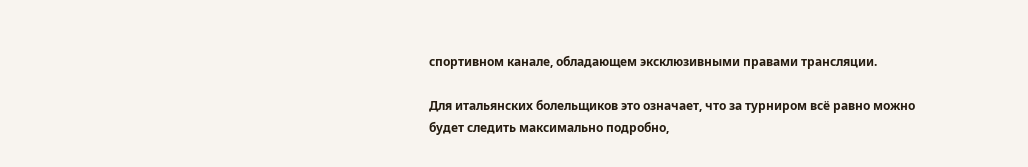спортивном канале, обладающем эксклюзивными правами трансляции.

Для итальянских болельщиков это означает, что за турниром всё равно можно будет следить максимально подробно,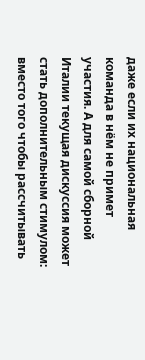даже если их национальная команда в нём не примет участия. А для самой сборной Италии текущая дискуссия может стать дополнительным стимулом: вместо того чтобы рассчитывать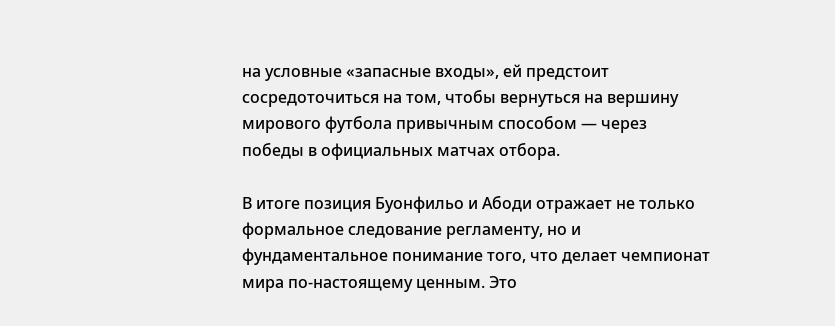на условные «запасные входы», ей предстоит сосредоточиться на том, чтобы вернуться на вершину мирового футбола привычным способом — через победы в официальных матчах отбора.

В итоге позиция Буонфильо и Абоди отражает не только формальное следование регламенту, но и фундаментальное понимание того, что делает чемпионат мира по‑настоящему ценным. Это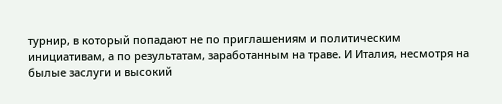турнир, в который попадают не по приглашениям и политическим инициативам, а по результатам, заработанным на траве. И Италия, несмотря на былые заслуги и высокий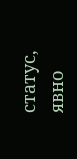статус, явно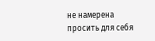не намерена просить для себя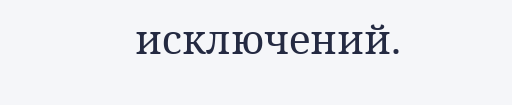исключений.